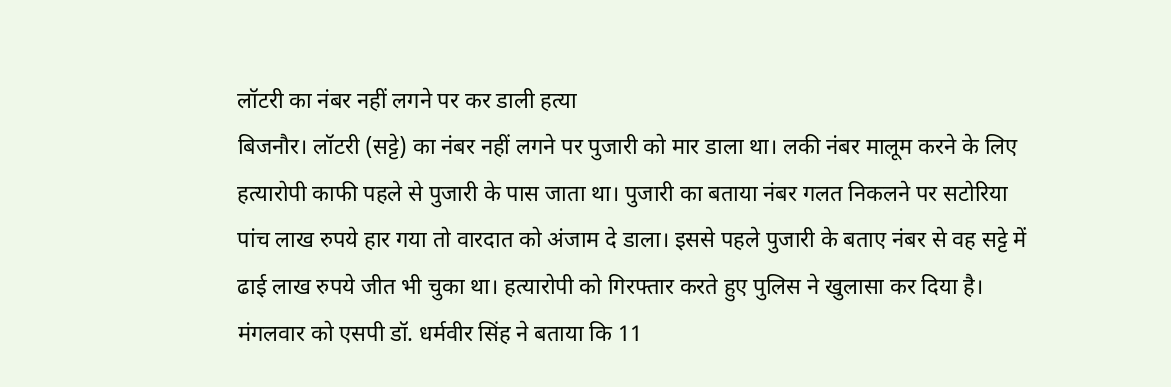लॉटरी का नंबर नहीं लगने पर कर डाली हत्या
बिजनौर। लॉटरी (सट्टे) का नंबर नहीं लगने पर पुजारी को मार डाला था। लकी नंबर मालूम करने के लिए हत्यारोपी काफी पहले से पुजारी के पास जाता था। पुजारी का बताया नंबर गलत निकलने पर सटोरिया पांच लाख रुपये हार गया तो वारदात को अंजाम दे डाला। इससे पहले पुजारी के बताए नंबर से वह सट्टे में ढाई लाख रुपये जीत भी चुका था। हत्यारोपी को गिरफ्तार करते हुए पुलिस ने खुलासा कर दिया है।
मंगलवार को एसपी डॉ. धर्मवीर सिंह ने बताया कि 11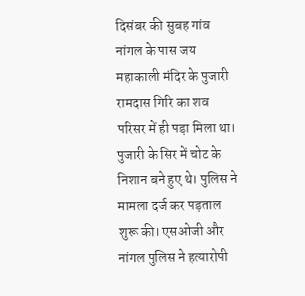दिसंबर की सुबह गांव नांगल के पास जय महाकाली मंदिर के पुजारी रामदास गिरि का शव परिसर में ही पड़ा मिला था। पुजारी के सिर में चोट के निशान बने हुए थे। पुलिस ने मामला दर्ज कर पड़ताल शुरू की। एसओजी और नांगल पुलिस ने हत्यारोपी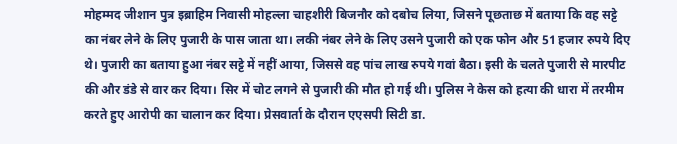मोहम्मद जीशान पुत्र इब्राहिम निवासी मोहल्ला चाहशीरी बिजनौर को दबोच लिया, जिसने पूछताछ में बताया कि वह सट्टे का नंबर लेने के लिए पुजारी के पास जाता था। लकी नंबर लेने के लिए उसने पुजारी को एक फोन और 51 हजार रुपये दिए थे। पुजारी का बताया हुआ नंबर सट्टे में नहीं आया, जिससे वह पांच लाख रुपये गवां बैठा। इसी के चलते पुजारी से मारपीट की और डंडे से वार कर दिया। सिर में चोट लगने से पुजारी की मौत हो गई थी। पुलिस ने केस को हत्या की धारा में तरमीम करते हुए आरोपी का चालान कर दिया। प्रेसवार्ता के दौरान एएसपी सिटी डा.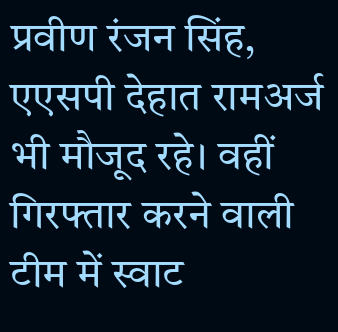प्रवीण रंजन सिंह, एएसपी देहात रामअर्ज भी मौजूद रहे। वहीं गिरफ्तार करने वाली टीम में स्वाट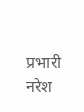प्रभारी नरेश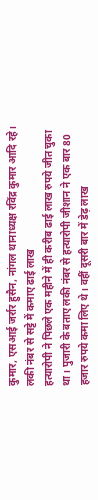कुमार, एसआई जर्रार हुसैन, नांगल थानाध्यक्ष रविंद्र कुमार आदि रहे।
लकी नंबर से सट्टे में कमाए ढाई लाख
हत्यारोपी ने पिछले एक महीने में ही करीब ढाई लाख रुपये जीत चुका था। पुजारी के बताए लकी नंबर से हत्यारोपी जीशान ने एक बार 80 हजार रुपये कमा लिए थे। वहीं दूसरी बार में डेढ़ लाख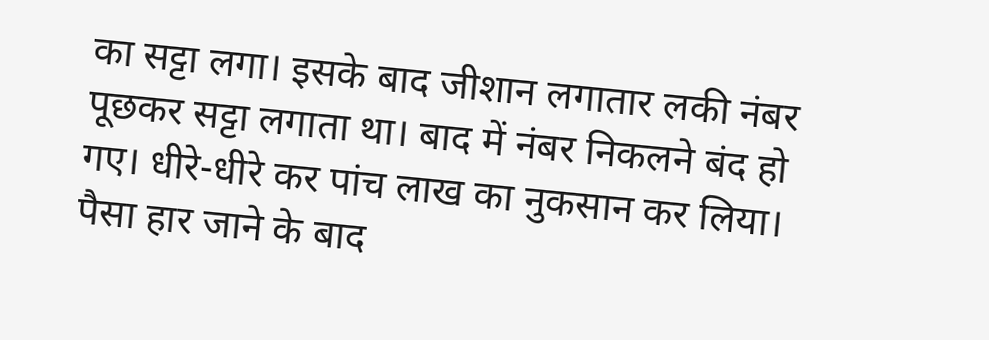का सट्टा लगा। इसके बाद जीशान लगातार लकी नंबर पूछकर सट्टा लगाता था। बाद में नंबर निकलने बंद हो गए। धीरे-धीरे कर पांच लाख का नुकसान कर लिया। पैसा हार जाने के बाद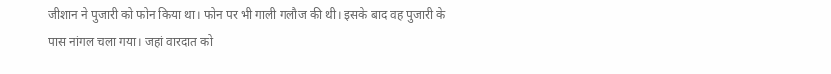जीशान ने पुजारी को फोन किया था। फोन पर भी गाली गलौज की थी। इसके बाद वह पुजारी के पास नांगल चला गया। जहां वारदात को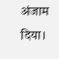अंजाम दिया।